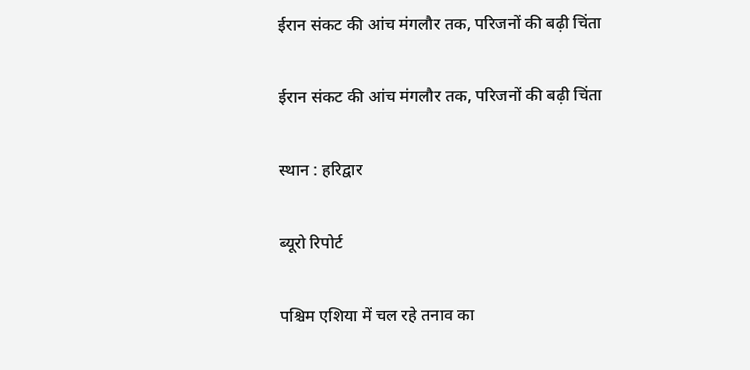ईरान संकट की आंच मंगलौर तक, परिजनों की बढ़ी चिंता

ईरान संकट की आंच मंगलौर तक, परिजनों की बढ़ी चिंता

स्थान : हरिद्वार

ब्यूरो रिपोर्ट

पश्चिम एशिया में चल रहे तनाव का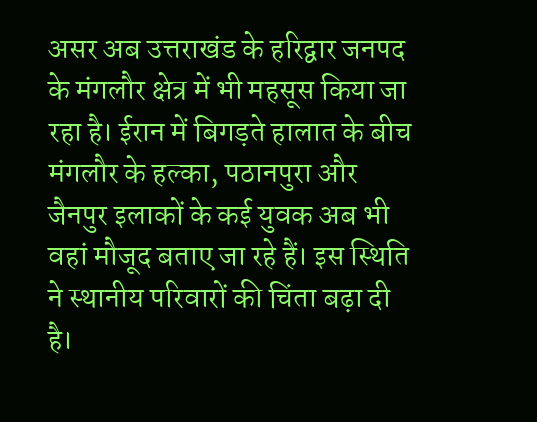असर अब उत्तराखंड के हरिद्वार जनपद के मंगलौर क्षेत्र में भी महसूस किया जा रहा है। ईरान में बिगड़ते हालात के बीच मंगलौर के हल्का, पठानपुरा और जैनपुर इलाकों के कई युवक अब भी वहां मौजूद बताए जा रहे हैं। इस स्थिति ने स्थानीय परिवारों की चिंता बढ़ा दी है।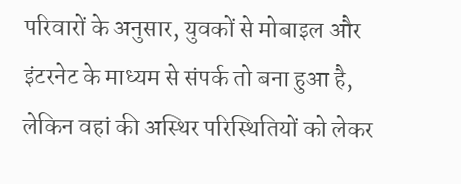परिवारों के अनुसार, युवकों से मोबाइल और इंटरनेट के माध्यम से संपर्क तो बना हुआ है, लेकिन वहां की अस्थिर परिस्थितियों को लेकर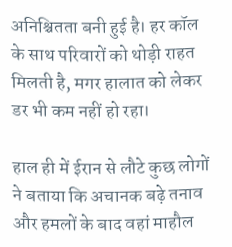अनिश्चितता बनी हुई है। हर कॉल के साथ परिवारों को थोड़ी राहत मिलती है, मगर हालात को लेकर डर भी कम नहीं हो रहा।

हाल ही में ईरान से लौटे कुछ लोगों ने बताया कि अचानक बढ़े तनाव और हमलों के बाद वहां माहौल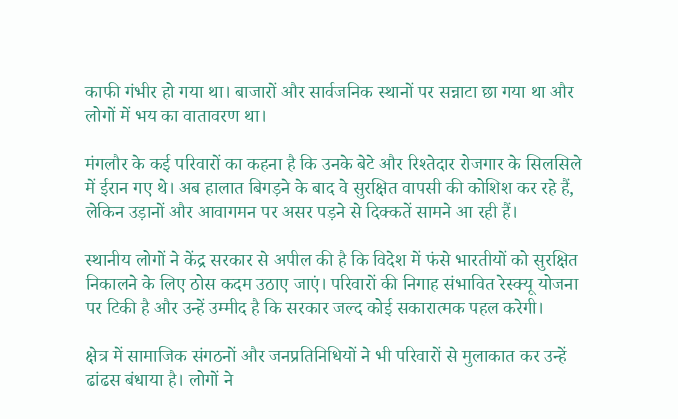काफी गंभीर हो गया था। बाजारों और सार्वजनिक स्थानों पर सन्नाटा छा गया था और लोगों में भय का वातावरण था।

मंगलौर के कई परिवारों का कहना है कि उनके बेटे और रिश्तेदार रोजगार के सिलसिले में ईरान गए थे। अब हालात बिगड़ने के बाद वे सुरक्षित वापसी की कोशिश कर रहे हैं, लेकिन उड़ानों और आवागमन पर असर पड़ने से दिक्कतें सामने आ रही हैं।

स्थानीय लोगों ने केंद्र सरकार से अपील की है कि विदेश में फंसे भारतीयों को सुरक्षित निकालने के लिए ठोस कदम उठाए जाएं। परिवारों की निगाह संभावित रेस्क्यू योजना पर टिकी है और उन्हें उम्मीद है कि सरकार जल्द कोई सकारात्मक पहल करेगी।

क्षेत्र में सामाजिक संगठनों और जनप्रतिनिधियों ने भी परिवारों से मुलाकात कर उन्हें ढांढस बंधाया है। लोगों ने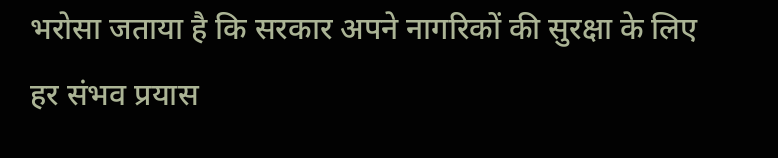भरोसा जताया है कि सरकार अपने नागरिकों की सुरक्षा के लिए हर संभव प्रयास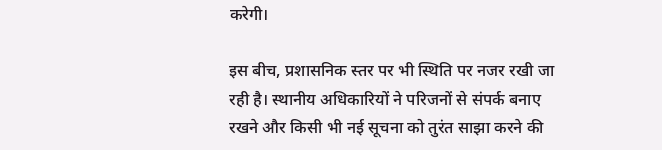करेगी।

इस बीच, प्रशासनिक स्तर पर भी स्थिति पर नजर रखी जा रही है। स्थानीय अधिकारियों ने परिजनों से संपर्क बनाए रखने और किसी भी नई सूचना को तुरंत साझा करने की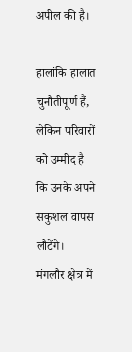अपील की है।

हालांकि हालात चुनौतीपूर्ण हैं, लेकिन परिवारों को उम्मीद है कि उनके अपने सकुशल वापस लौटेंगे। मंगलौर क्षेत्र में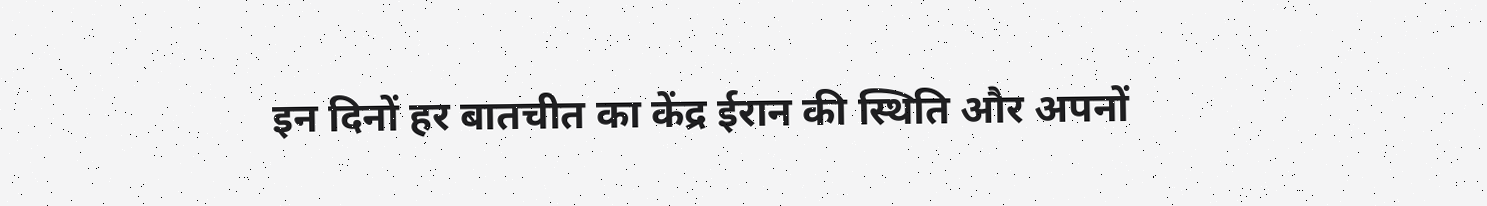इन दिनों हर बातचीत का केंद्र ईरान की स्थिति और अपनों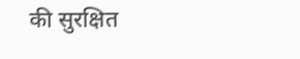की सुरक्षित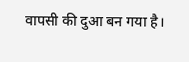वापसी की दुआ बन गया है।